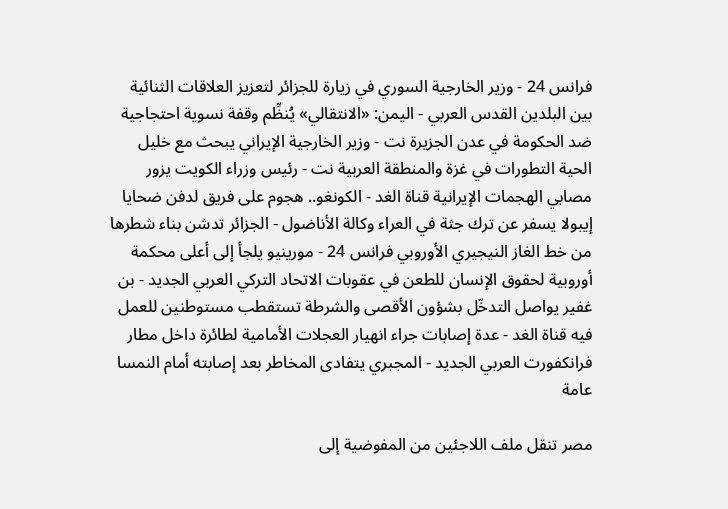فرانس 24 - وزير الخارجية السوري في زيارة للجزائر لتعزيز العلاقات الثنائية بين البلدين القدس العربي - اليمن: «الانتقالي» يُنظِّم وقفة نسوية احتجاجية ضد الحكومة في عدن الجزيرة نت - وزير الخارجية الإيراني يبحث مع خليل الحية التطورات في غزة والمنطقة العربية نت - رئيس وزراء الكويت يزور مصابي الهجمات الإيرانية قناة الغد - الكونغو.. هجوم على فريق لدفن ضحايا إيبولا يسفر عن ترك جثة في العراء وكالة الأناضول - الجزائر تدشن بناء شطرها من خط الغاز النيجيري الأوروبي فرانس 24 - مورينيو يلجأ إلى أعلى محكمة أوروبية لحقوق الإنسان للطعن في عقوبات الاتحاد التركي العربي الجديد - بن غفير يواصل التدخّل بشؤون الأقصى والشرطة تستقطب مستوطنين للعمل فيه قناة الغد - عدة إصابات جراء انهيار العجلات الأمامية لطائرة داخل مطار فرانكفورت العربي الجديد - المجبري يتفادى المخاطر بعد إصابته أمام النمسا
عامة

مصر تنقل ملف اللاجئين من المفوضية إلى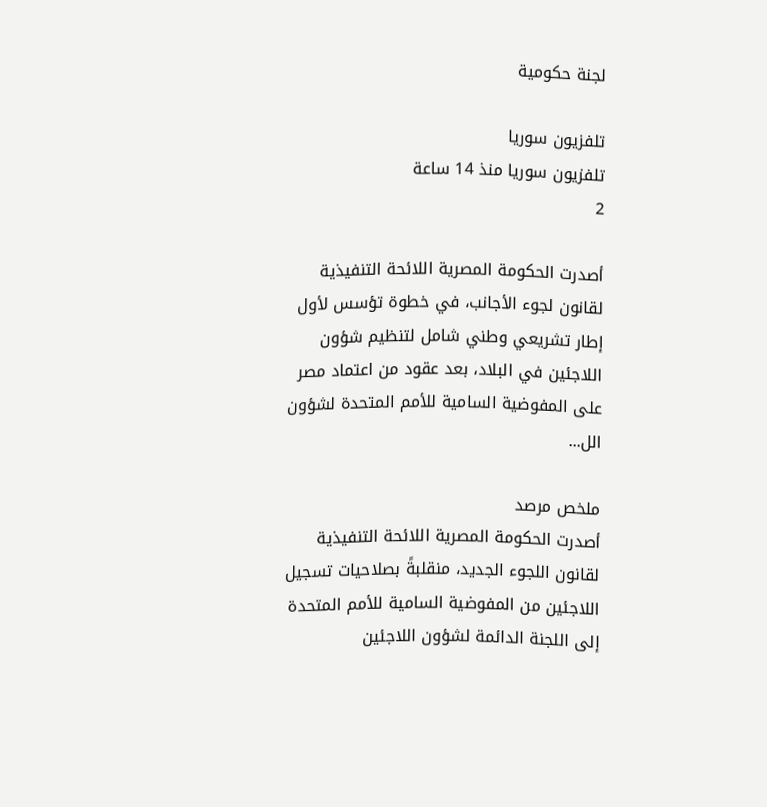لجنة حكومية

تلفزيون سوريا
تلفزيون سوريا منذ 14 ساعة
2

أصدرت الحكومة المصرية اللائحة التنفيذية لقانون لجوء الأجانب، في خطوة تؤسس لأول إطار تشريعي وطني شامل لتنظيم شؤون اللاجئين في البلاد، بعد عقود من اعتماد مصر على المفوضية السامية للأمم المتحدة لشؤون الل...

ملخص مرصد
أصدرت الحكومة المصرية اللائحة التنفيذية لقانون اللجوء الجديد، منقلبةً بصلاحيات تسجيل اللاجئين من المفوضية السامية للأمم المتحدة إلى اللجنة الدائمة لشؤون اللاجئين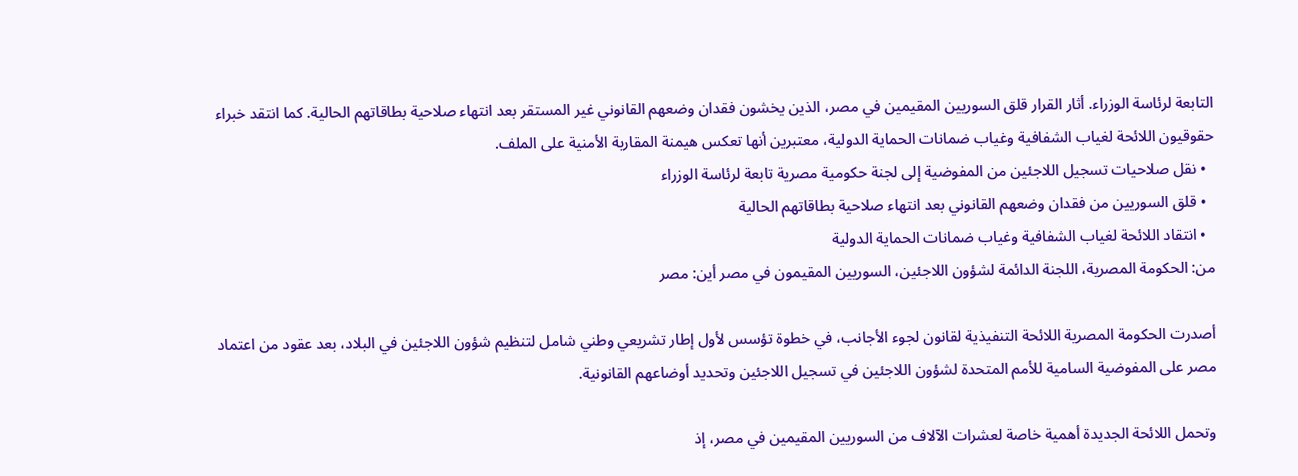التابعة لرئاسة الوزراء. أثار القرار قلق السوريين المقيمين في مصر، الذين يخشون فقدان وضعهم القانوني غير المستقر بعد انتهاء صلاحية بطاقاتهم الحالية. كما انتقد خبراء حقوقيون اللائحة لغياب الشفافية وغياب ضمانات الحماية الدولية، معتبرين أنها تعكس هيمنة المقاربة الأمنية على الملف.
  • نقل صلاحيات تسجيل اللاجئين من المفوضية إلى لجنة حكومية مصرية تابعة لرئاسة الوزراء
  • قلق السوريين من فقدان وضعهم القانوني بعد انتهاء صلاحية بطاقاتهم الحالية
  • انتقاد اللائحة لغياب الشفافية وغياب ضمانات الحماية الدولية
من: الحكومة المصرية، اللجنة الدائمة لشؤون اللاجئين، السوريين المقيمون في مصر أين: مصر

أصدرت الحكومة المصرية اللائحة التنفيذية لقانون لجوء الأجانب، في خطوة تؤسس لأول إطار تشريعي وطني شامل لتنظيم شؤون اللاجئين في البلاد، بعد عقود من اعتماد مصر على المفوضية السامية للأمم المتحدة لشؤون اللاجئين في تسجيل اللاجئين وتحديد أوضاعهم القانونية.

وتحمل اللائحة الجديدة أهمية خاصة لعشرات الآلاف من السوريين المقيمين في مصر، إذ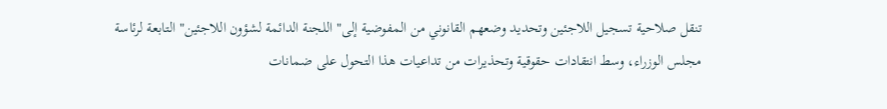تنقل صلاحية تسجيل اللاجئين وتحديد وضعهم القانوني من المفوضية إلى" اللجنة الدائمة لشؤون اللاجئين" التابعة لرئاسة مجلس الوزراء، وسط انتقادات حقوقية وتحذيرات من تداعيات هذا التحول على ضمانات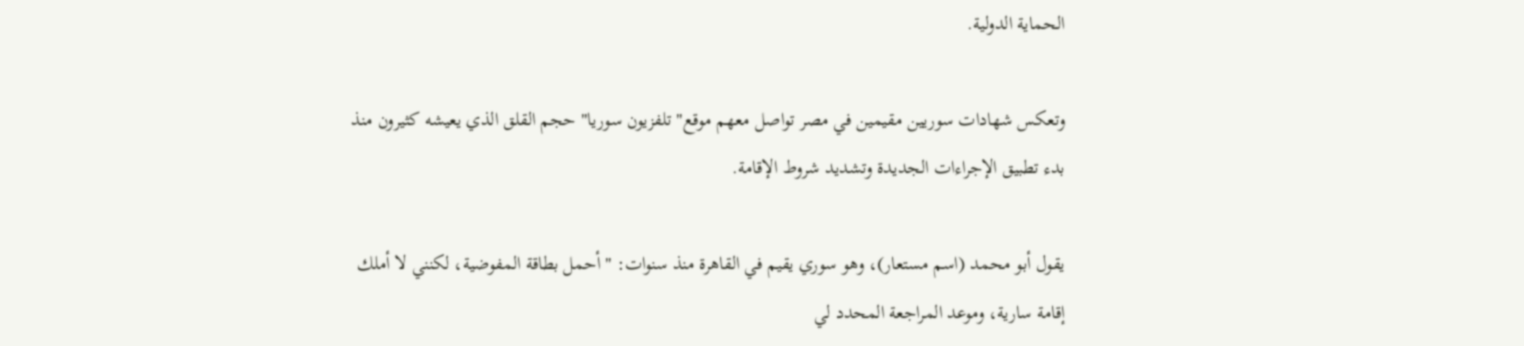الحماية الدولية.

وتعكس شهادات سوريين مقيمين في مصر تواصل معهم موقع" تلفزيون سوريا" حجم القلق الذي يعيشه كثيرون منذ بدء تطبيق الإجراءات الجديدة وتشديد شروط الإقامة.

يقول أبو محمد (اسم مستعار)، وهو سوري يقيم في القاهرة منذ سنوات: " أحمل بطاقة المفوضية، لكنني لا أملك إقامة سارية، وموعد المراجعة المحدد لي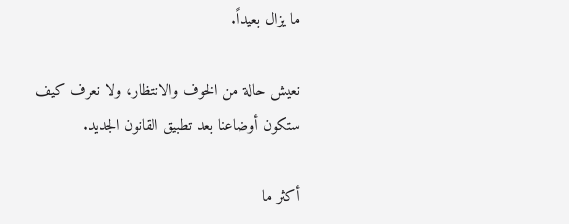ما يزال بعيداً.

نعيش حالة من الخوف والانتظار، ولا نعرف كيف ستكون أوضاعنا بعد تطبيق القانون الجديد.

أكثر ما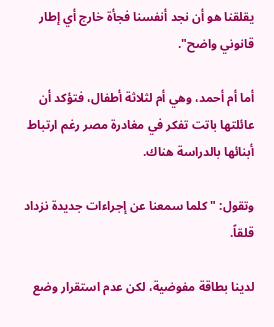يقلقنا هو أن نجد أنفسنا فجأة خارج أي إطار قانوني واضح".

أما أم أحمد، وهي أم لثلاثة أطفال، فتؤكد أن عائلتها باتت تفكر في مغادرة مصر رغم ارتباط أبنائها بالدراسة هناك.

وتقول: " كلما سمعنا عن إجراءات جديدة نزداد قلقاً.

لدينا بطاقة مفوضية، لكن عدم استقرار وضع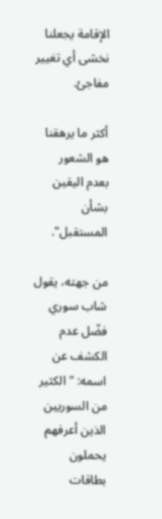الإقامة يجعلنا نخشى أي تغيير مفاجئ.

أكثر ما يرهقنا هو الشعور بعدم اليقين بشأن المستقبل".

من جهته، يقول شاب سوري فضّل عدم الكشف عن اسمه: " الكثير من السوريين الذين أعرفهم يحملون بطاقات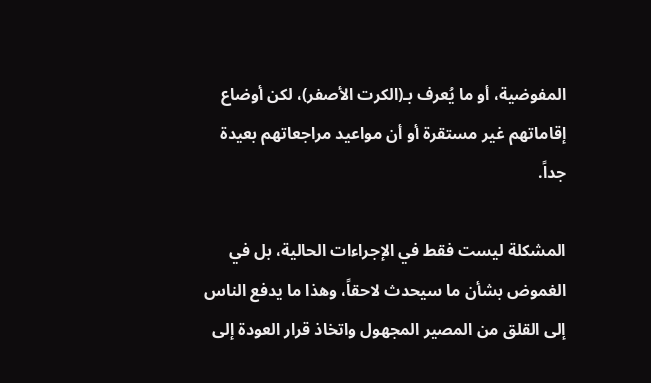المفوضية، أو ما يُعرف بـ(الكرت الأصفر)، لكن أوضاع إقاماتهم غير مستقرة أو أن مواعيد مراجعاتهم بعيدة جداً.

المشكلة ليست فقط في الإجراءات الحالية، بل في الغموض بشأن ما سيحدث لاحقاً، وهذا ما يدفع الناس إلى القلق من المصير المجهول واتخاذ قرار العودة إلى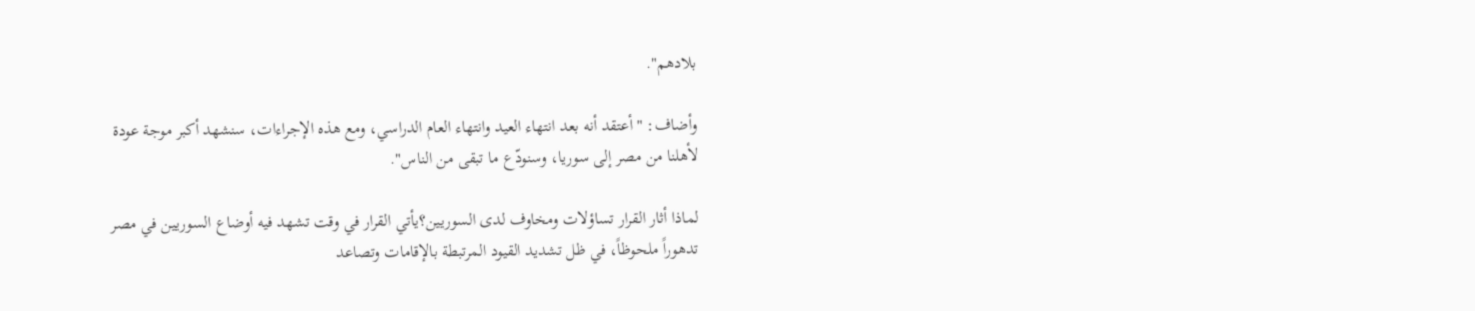بلادهم".

وأضاف: " أعتقد أنه بعد انتهاء العيد وانتهاء العام الدراسي، ومع هذه الإجراءات، سنشهد أكبر موجة عودة لأهلنا من مصر إلى سوريا، وسنودّع ما تبقى من الناس".

لماذا أثار القرار تساؤلات ومخاوف لدى السوريين؟يأتي القرار في وقت تشهد فيه أوضاع السوريين في مصر تدهوراً ملحوظاً، في ظل تشديد القيود المرتبطة بالإقامات وتصاعد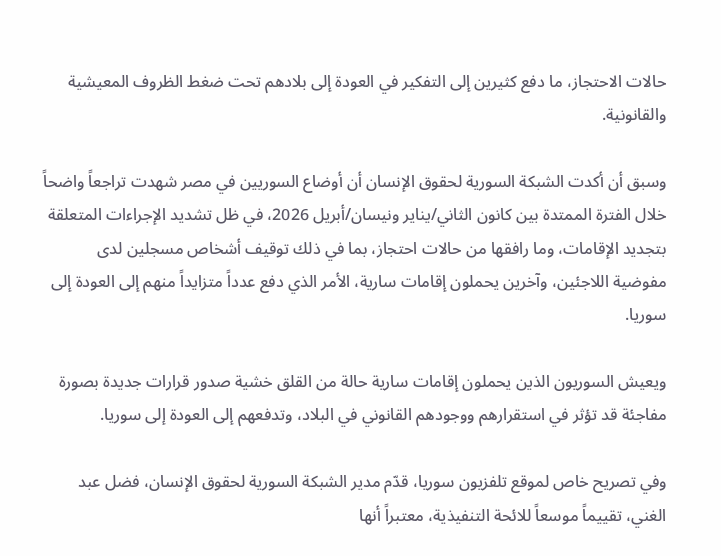حالات الاحتجاز، ما دفع كثيرين إلى التفكير في العودة إلى بلادهم تحت ضغط الظروف المعيشية والقانونية.

وسبق أن أكدت الشبكة السورية لحقوق الإنسان أن أوضاع السوريين في مصر شهدت تراجعاً واضحاً خلال الفترة الممتدة بين كانون الثاني/يناير ونيسان/أبريل 2026، في ظل تشديد الإجراءات المتعلقة بتجديد الإقامات، وما رافقها من حالات احتجاز، بما في ذلك توقيف أشخاص مسجلين لدى مفوضية اللاجئين، وآخرين يحملون إقامات سارية، الأمر الذي دفع عدداً متزايداً منهم إلى العودة إلى سوريا.

ويعيش السوريون الذين يحملون إقامات سارية حالة من القلق خشية صدور قرارات جديدة بصورة مفاجئة قد تؤثر في استقرارهم ووجودهم القانوني في البلاد، وتدفعهم إلى العودة إلى سوريا.

وفي تصريح خاص لموقع تلفزيون سوريا، قدّم مدير الشبكة السورية لحقوق الإنسان، فضل عبد الغني، تقييماً موسعاً للائحة التنفيذية، معتبراً أنها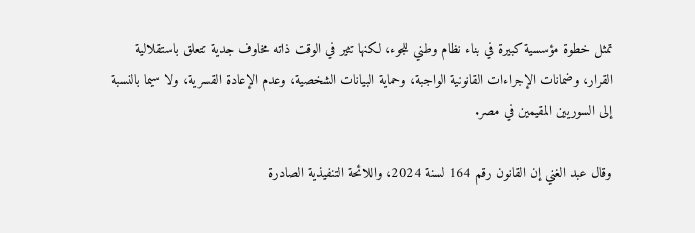تمثل خطوة مؤسسية كبيرة في بناء نظام وطني للجوء، لكنها تثير في الوقت ذاته مخاوف جدية تتعلق باستقلالية القرار، وضمانات الإجراءات القانونية الواجبة، وحماية البيانات الشخصية، وعدم الإعادة القسرية، ولا سيما بالنسبة إلى السوريين المقيمين في مصر.

وقال عبد الغني إن القانون رقم 164 لسنة 2024، واللائحة التنفيذية الصادرة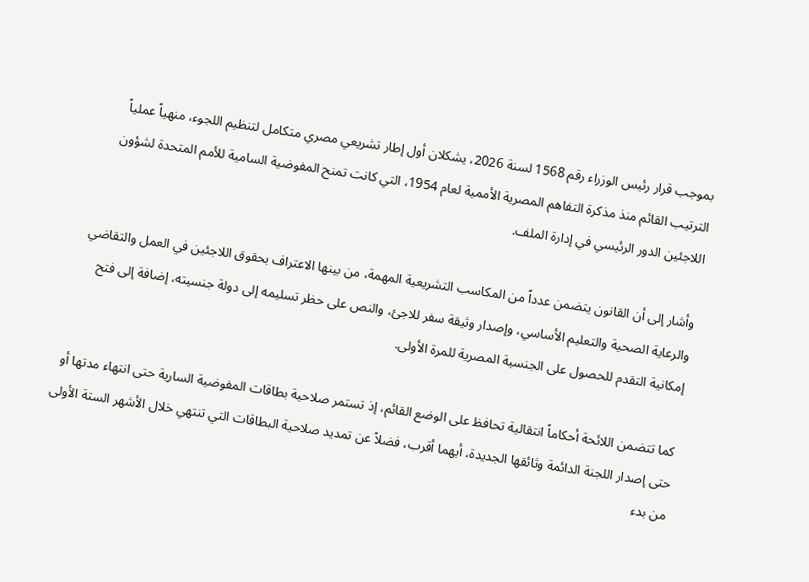بموجب قرار رئيس الوزراء رقم 1568 لسنة 2026، يشكلان أول إطار تشريعي مصري متكامل لتنظيم اللجوء، منهياً عملياً الترتيب القائم منذ مذكرة التفاهم المصرية الأممية لعام 1954، التي كانت تمنح المفوضية السامية للأمم المتحدة لشؤون اللاجئين الدور الرئيسي في إدارة الملف.

وأشار إلى أن القانون يتضمن عدداً من المكاسب التشريعية المهمة، من بينها الاعتراف بحقوق اللاجئين في العمل والتقاضي والرعاية الصحية والتعليم الأساسي، وإصدار وثيقة سفر للاجئ، والنص على حظر تسليمه إلى دولة جنسيته، إضافة إلى فتح إمكانية التقدم للحصول على الجنسية المصرية للمرة الأولى.

كما تتضمن اللائحة أحكاماً انتقالية تحافظ على الوضع القائم، إذ تستمر صلاحية بطاقات المفوضية السارية حتى انتهاء مدتها أو حتى إصدار اللجنة الدائمة وثائقها الجديدة، أيهما أقرب، فضلاً عن تمديد صلاحية البطاقات التي تنتهي خلال الأشهر الستة الأولى من بدء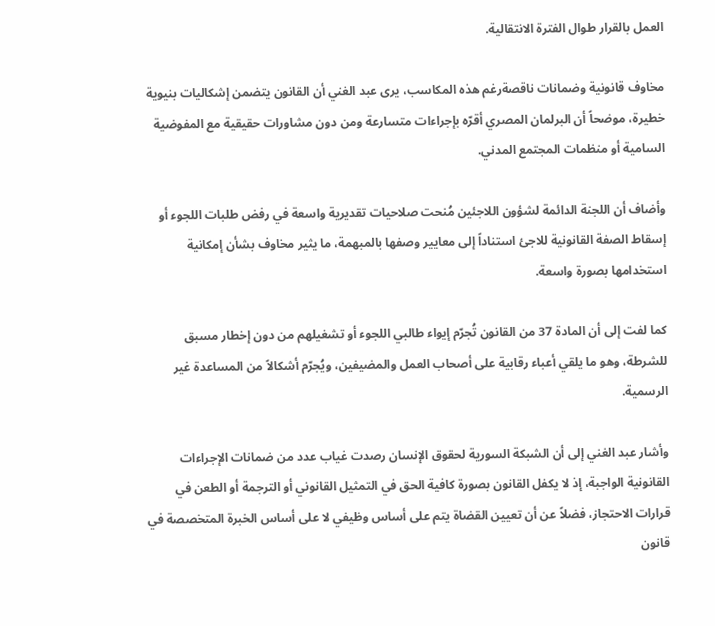العمل بالقرار طوال الفترة الانتقالية.

مخاوف قانونية وضمانات ناقصةرغم هذه المكاسب، يرى عبد الغني أن القانون يتضمن إشكاليات بنيوية خطيرة، موضحاً أن البرلمان المصري أقرّه بإجراءات متسارعة ومن دون مشاورات حقيقية مع المفوضية السامية أو منظمات المجتمع المدني.

وأضاف أن اللجنة الدائمة لشؤون اللاجئين مُنحت صلاحيات تقديرية واسعة في رفض طلبات اللجوء أو إسقاط الصفة القانونية للاجئ استناداً إلى معايير وصفها بالمبهمة، ما يثير مخاوف بشأن إمكانية استخدامها بصورة واسعة.

كما لفت إلى أن المادة 37 من القانون تُجرّم إيواء طالبي اللجوء أو تشغيلهم من دون إخطار مسبق للشرطة، وهو ما يلقي أعباء رقابية على أصحاب العمل والمضيفين، ويُجرّم أشكالاً من المساعدة غير الرسمية.

وأشار عبد الغني إلى أن الشبكة السورية لحقوق الإنسان رصدت غياب عدد من ضمانات الإجراءات القانونية الواجبة، إذ لا يكفل القانون بصورة كافية الحق في التمثيل القانوني أو الترجمة أو الطعن في قرارات الاحتجاز، فضلاً عن أن تعيين القضاة يتم على أساس وظيفي لا على أساس الخبرة المتخصصة في قانون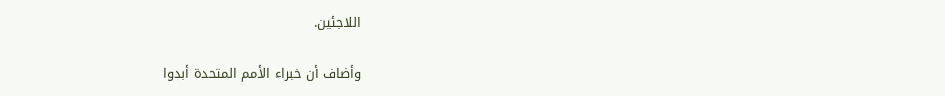اللاجئين.

وأضاف أن خبراء الأمم المتحدة أبدوا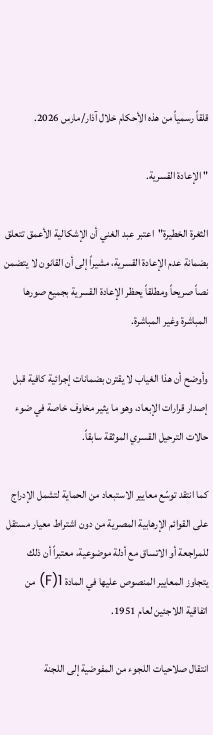قلقاً رسمياً من هذه الأحكام خلال آذار/مارس 2026.

" الإعادة القسرية.

الثغرة الخطيرة"اعتبر عبد الغني أن الإشكالية الأعمق تتعلق بضمانة عدم الإعادة القسرية، مشيراً إلى أن القانون لا يتضمن نصاً صريحاً ومطلقاً يحظر الإعادة القسرية بجميع صورها المباشرة وغير المباشرة.

وأوضح أن هذا الغياب لا يقترن بضمانات إجرائية كافية قبل إصدار قرارات الإبعاد، وهو ما يثير مخاوف خاصة في ضوء حالات الترحيل القسري الموثقة سابقاً.

كما انتقد توسّع معايير الاستبعاد من الحماية لتشمل الإدراج على القوائم الإرهابية المصرية من دون اشتراط معيار مستقل للمراجعة أو الاتساق مع أدلة موضوعية، معتبراً أن ذلك يتجاوز المعايير المنصوص عليها في المادة 1(F) من اتفاقية اللاجئين لعام 1951.

انتقال صلاحيات اللجوء من المفوضية إلى اللجنة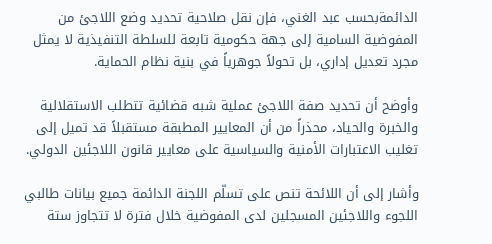الدائمةبحسب عبد الغني، فإن نقل صلاحية تحديد وضع اللاجئ من المفوضية السامية إلى جهة حكومية تابعة للسلطة التنفيذية لا يمثل مجرد تعديل إداري، بل تحولاً جوهرياً في بنية نظام الحماية.

وأوضح أن تحديد صفة اللاجئ عملية شبه قضائية تتطلب الاستقلالية والخبرة والحياد، محذراً من أن المعايير المطبقة مستقبلاً قد تميل إلى تغليب الاعتبارات الأمنية والسياسية على معايير قانون اللاجئين الدولي.

وأشار إلى أن اللائحة تنص على تسلّم اللجنة الدائمة جميع بيانات طالبي اللجوء واللاجئين المسجلين لدى المفوضية خلال فترة لا تتجاوز ستة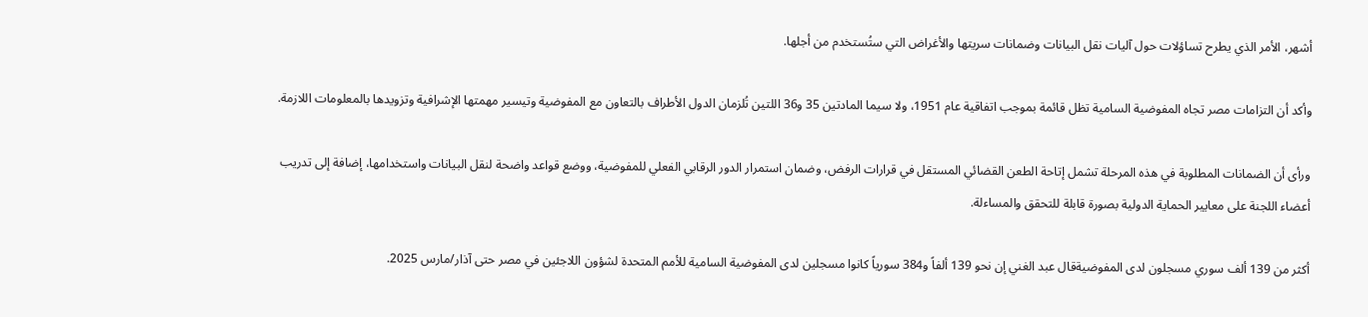أشهر، الأمر الذي يطرح تساؤلات حول آليات نقل البيانات وضمانات سريتها والأغراض التي ستُستخدم من أجلها.

وأكد أن التزامات مصر تجاه المفوضية السامية تظل قائمة بموجب اتفاقية عام 1951، ولا سيما المادتين 35 و36 اللتين تُلزمان الدول الأطراف بالتعاون مع المفوضية وتيسير مهمتها الإشرافية وتزويدها بالمعلومات اللازمة.

ورأى أن الضمانات المطلوبة في هذه المرحلة تشمل إتاحة الطعن القضائي المستقل في قرارات الرفض، وضمان استمرار الدور الرقابي الفعلي للمفوضية، ووضع قواعد واضحة لنقل البيانات واستخدامها، إضافة إلى تدريب أعضاء اللجنة على معايير الحماية الدولية بصورة قابلة للتحقق والمساءلة.

أكثر من 139 ألف سوري مسجلون لدى المفوضيةقال عبد الغني إن نحو 139 ألفاً و384 سورياً كانوا مسجلين لدى المفوضية السامية للأمم المتحدة لشؤون اللاجئين في مصر حتى آذار/مارس 2025.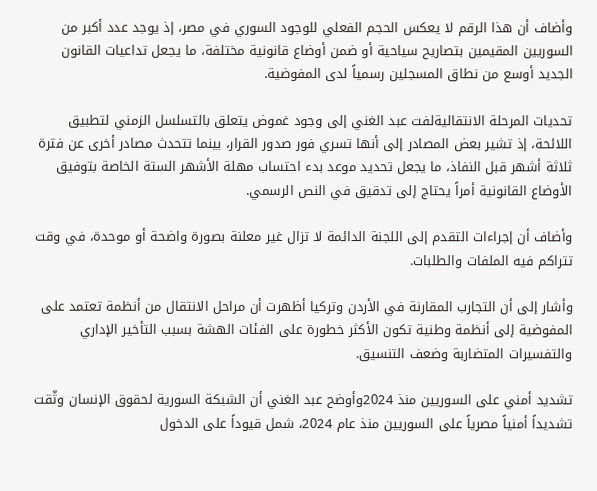وأضاف أن هذا الرقم لا يعكس الحجم الفعلي للوجود السوري في مصر، إذ يوجد عدد أكبر من السوريين المقيمين بتصاريح سياحية أو ضمن أوضاع قانونية مختلفة، ما يجعل تداعيات القانون الجديد أوسع من نطاق المسجلين رسمياً لدى المفوضية.

تحديات المرحلة الانتقاليةلفت عبد الغني إلى وجود غموض يتعلق بالتسلسل الزمني لتطبيق اللائحة، إذ تشير بعض المصادر إلى أنها تسري فور صدور القرار، بينما تتحدث مصادر أخرى عن فترة ثلاثة أشهر قبل النفاذ، ما يجعل تحديد موعد بدء احتساب مهلة الأشهر الستة الخاصة بتوفيق الأوضاع القانونية أمراً يحتاج إلى تدقيق في النص الرسمي.

وأضاف أن إجراءات التقدم إلى اللجنة الدائمة لا تزال غير معلنة بصورة واضحة أو موحدة، في وقت تتراكم فيه الملفات والطلبات.

وأشار إلى أن التجارب المقارنة في الأردن وتركيا أظهرت أن مراحل الانتقال من أنظمة تعتمد على المفوضية إلى أنظمة وطنية تكون الأكثر خطورة على الفئات الهشة بسبب التأخير الإداري والتفسيرات المتضاربة وضعف التنسيق.

تشديد أمني على السوريين منذ 2024وأوضح عبد الغني أن الشبكة السورية لحقوق الإنسان وثّقت تشديداً أمنياً مصرياً على السوريين منذ عام 2024، شمل قيوداً على الدخول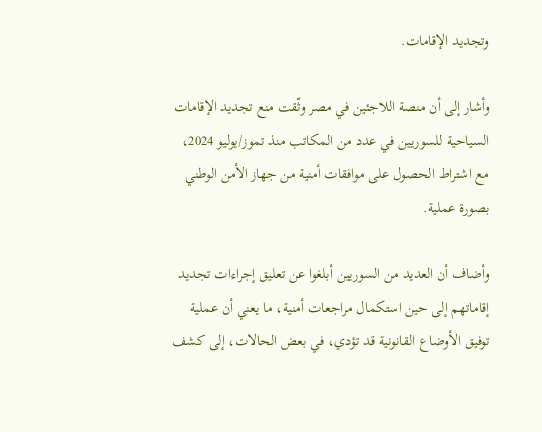وتجديد الإقامات.

وأشار إلى أن منصة اللاجئين في مصر وثّقت منع تجديد الإقامات السياحية للسوريين في عدد من المكاتب منذ تموز/يوليو 2024، مع اشتراط الحصول على موافقات أمنية من جهاز الأمن الوطني بصورة عملية.

وأضاف أن العديد من السوريين أبلغوا عن تعليق إجراءات تجديد إقاماتهم إلى حين استكمال مراجعات أمنية، ما يعني أن عملية توفيق الأوضاع القانونية قد تؤدي، في بعض الحالات، إلى كشف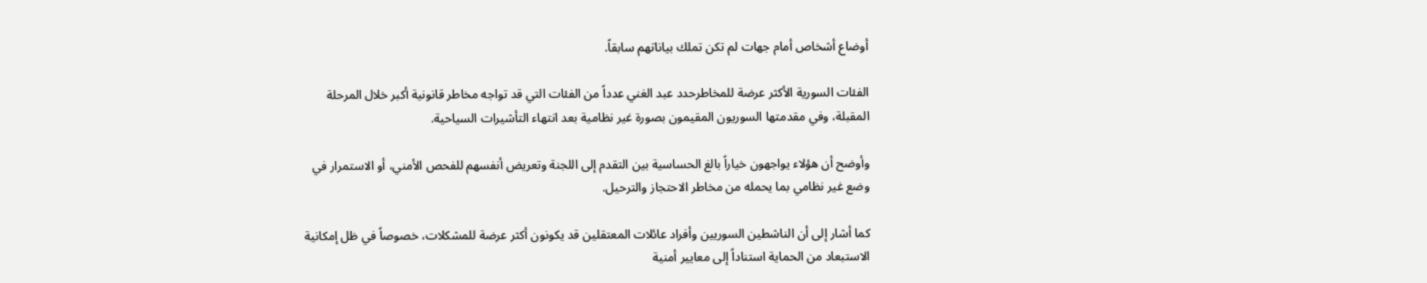أوضاع أشخاص أمام جهات لم تكن تملك بياناتهم سابقاً.

الفئات السورية الأكثر عرضة للمخاطرحدد عبد الغني عدداً من الفئات التي قد تواجه مخاطر قانونية أكبر خلال المرحلة المقبلة، وفي مقدمتها السوريون المقيمون بصورة غير نظامية بعد انتهاء التأشيرات السياحية.

وأوضح أن هؤلاء يواجهون خياراً بالغ الحساسية بين التقدم إلى اللجنة وتعريض أنفسهم للفحص الأمني، أو الاستمرار في وضع غير نظامي بما يحمله من مخاطر الاحتجاز والترحيل.

كما أشار إلى أن الناشطين السوريين وأفراد عائلات المعتقلين قد يكونون أكثر عرضة للمشكلات، خصوصاً في ظل إمكانية الاستبعاد من الحماية استناداً إلى معايير أمنية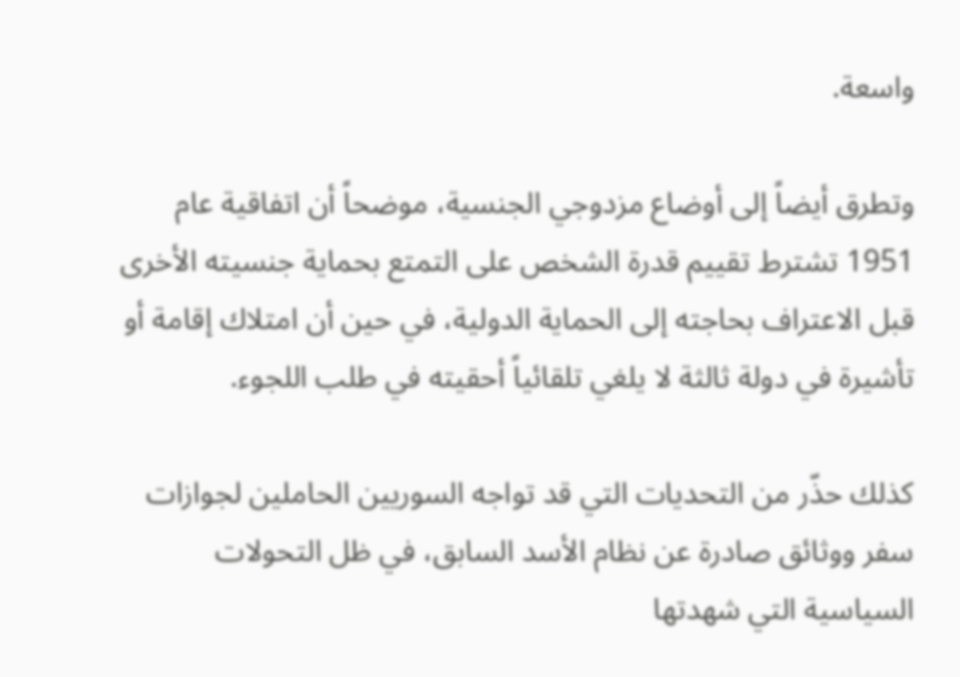واسعة.

وتطرق أيضاً إلى أوضاع مزدوجي الجنسية، موضحاً أن اتفاقية عام 1951 تشترط تقييم قدرة الشخص على التمتع بحماية جنسيته الأخرى قبل الاعتراف بحاجته إلى الحماية الدولية، في حين أن امتلاك إقامة أو تأشيرة في دولة ثالثة لا يلغي تلقائياً أحقيته في طلب اللجوء.

كذلك حذّر من التحديات التي قد تواجه السوريين الحاملين لجوازات سفر ووثائق صادرة عن نظام الأسد السابق، في ظل التحولات السياسية التي شهدتها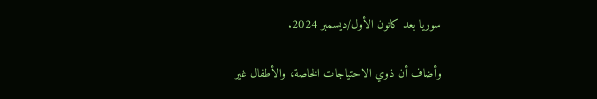سوريا بعد كانون الأول/ديسمبر 2024.

وأضاف أن ذوي الاحتياجات الخاصة، والأطفال غير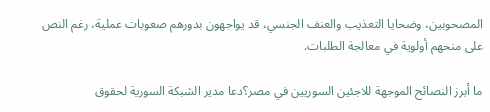المصحوبين، وضحايا التعذيب والعنف الجنسي، قد يواجهون بدورهم صعوبات عملية، رغم النص على منحهم أولوية في معالجة الطلبات.

ما أبرز النصائح الموجهة للاجئين السوريين في مصر؟دعا مدير الشبكة السورية لحقوق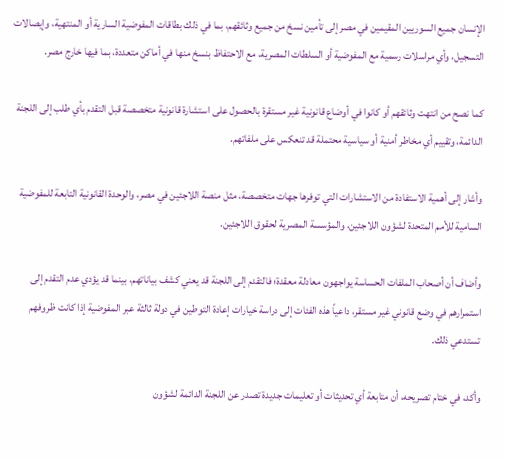الإنسان جميع السوريين المقيمين في مصر إلى تأمين نسخ من جميع وثائقهم، بما في ذلك بطاقات المفوضية السارية أو المنتهية، وإيصالات التسجيل، وأي مراسلات رسمية مع المفوضية أو السلطات المصرية، مع الاحتفاظ بنسخ منها في أماكن متعددة، بما فيها خارج مصر.

كما نصح من انتهت وثائقهم أو كانوا في أوضاع قانونية غير مستقرة بالحصول على استشارة قانونية متخصصة قبل التقدم بأي طلب إلى اللجنة الدائمة، وتقييم أي مخاطر أمنية أو سياسية محتملة قد تنعكس على ملفاتهم.

وأشار إلى أهمية الاستفادة من الاستشارات التي توفرها جهات متخصصة، مثل منصة اللاجئين في مصر، والوحدة القانونية التابعة للمفوضية السامية للأمم المتحدة لشؤون اللاجئين، والمؤسسة المصرية لحقوق اللاجئين.

وأضاف أن أصحاب الملفات الحساسة يواجهون معادلة معقدة؛ فالتقدم إلى اللجنة قد يعني كشف بياناتهم، بينما قد يؤدي عدم التقدم إلى استمرارهم في وضع قانوني غير مستقر، داعياً هذه الفئات إلى دراسة خيارات إعادة التوطين في دولة ثالثة عبر المفوضية إذا كانت ظروفهم تستدعي ذلك.

وأكد، في ختام تصريحه، أن متابعة أي تحديثات أو تعليمات جديدة تصدر عن اللجنة الدائمة لشؤون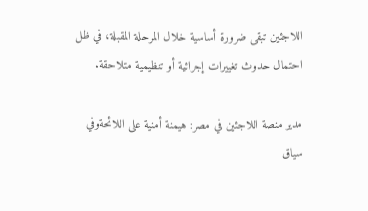اللاجئين تبقى ضرورة أساسية خلال المرحلة المقبلة، في ظل احتمال حدوث تغييرات إجرائية أو تنظيمية متلاحقة.

مدير منصة اللاجئين في مصر: هيمنة أمنية على اللائحةوفي سياق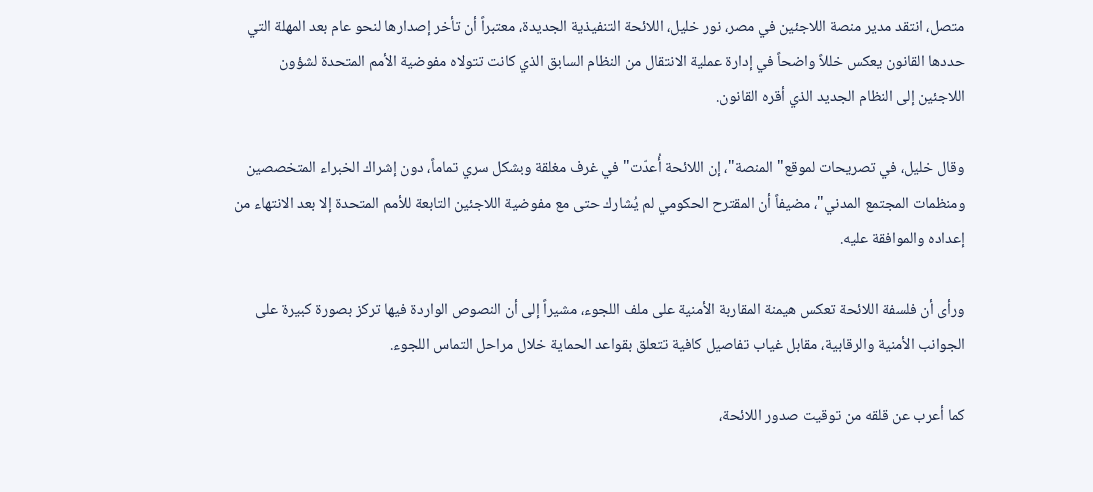متصل، انتقد مدير منصة اللاجئين في مصر، نور خليل، اللائحة التنفيذية الجديدة، معتبراً أن تأخر إصدارها لنحو عام بعد المهلة التي حددها القانون يعكس خللاً واضحاً في إدارة عملية الانتقال من النظام السابق الذي كانت تتولاه مفوضية الأمم المتحدة لشؤون اللاجئين إلى النظام الجديد الذي أقره القانون.

وقال خليل، في تصريحات لموقع" المنصة"، إن اللائحة أُعدّت" في غرف مغلقة وبشكل سري تماماً، دون إشراك الخبراء المتخصصين ومنظمات المجتمع المدني"، مضيفاً أن المقترح الحكومي لم يُشارك حتى مع مفوضية اللاجئين التابعة للأمم المتحدة إلا بعد الانتهاء من إعداده والموافقة عليه.

ورأى أن فلسفة اللائحة تعكس هيمنة المقاربة الأمنية على ملف اللجوء، مشيراً إلى أن النصوص الواردة فيها تركز بصورة كبيرة على الجوانب الأمنية والرقابية، مقابل غياب تفاصيل كافية تتعلق بقواعد الحماية خلال مراحل التماس اللجوء.

كما أعرب عن قلقه من توقيت صدور اللائحة،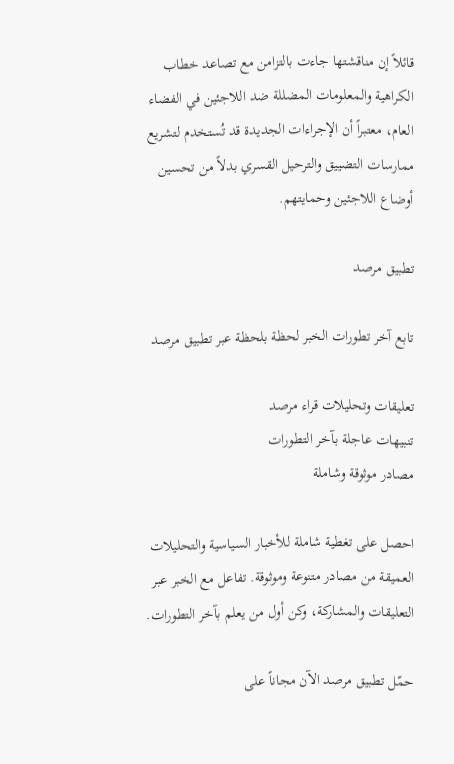قائلاً إن مناقشتها جاءت بالتزامن مع تصاعد خطاب الكراهية والمعلومات المضللة ضد اللاجئين في الفضاء العام، معتبراً أن الإجراءات الجديدة قد تُستخدم لتشريع ممارسات التضييق والترحيل القسري بدلاً من تحسين أوضاع اللاجئين وحمايتهم.

تطبيق مرصد

تابع آخر تطورات الخبر لحظة بلحظة عبر تطبيق مرصد

تعليقات وتحليلات قراء مرصد
تنبيهات عاجلة بآخر التطورات
مصادر موثوقة وشاملة

احصل على تغطية شاملة للأخبار السياسية والتحليلات العميقة من مصادر متنوعة وموثوقة. تفاعل مع الخبر عبر التعليقات والمشاركة، وكن أول من يعلم بآخر التطورات.

حمّل تطبيق مرصد الآن مجاناً على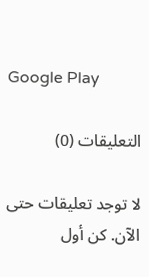Google Play

التعليقات (0)

لا توجد تعليقات حتى الآن. كن أول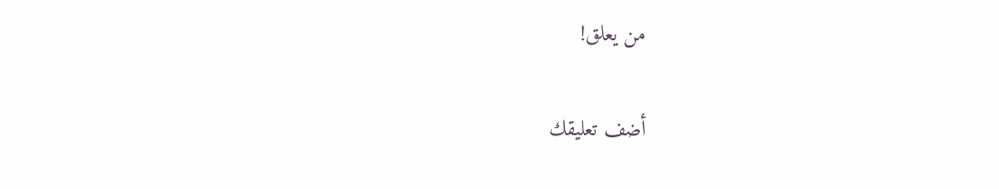من يعلق!

أضف تعليقك